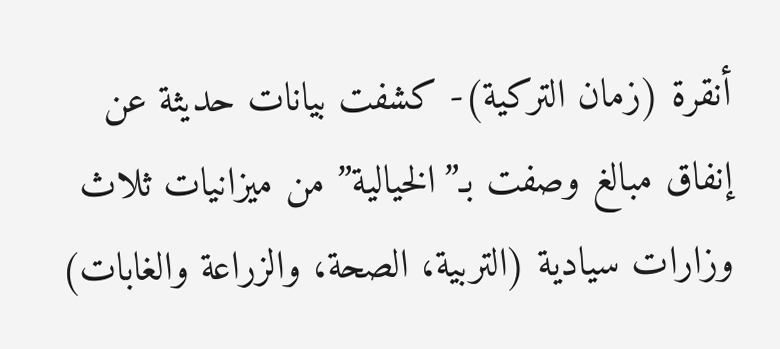أنقرة (زمان التركية)- كشفت بيانات حديثة عن إنفاق مبالغ وصفت بـ”الخيالية” من ميزانيات ثلاث وزارات سيادية (التربية، الصحة، والزراعة والغابات)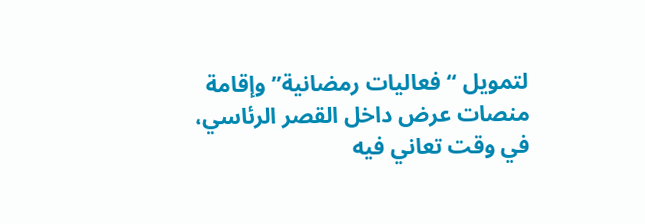لتمويل “فعاليات رمضانية” وإقامة منصات عرض داخل القصر الرئاسي، في وقت تعاني فيه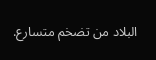البلاد من تضخم متسارع.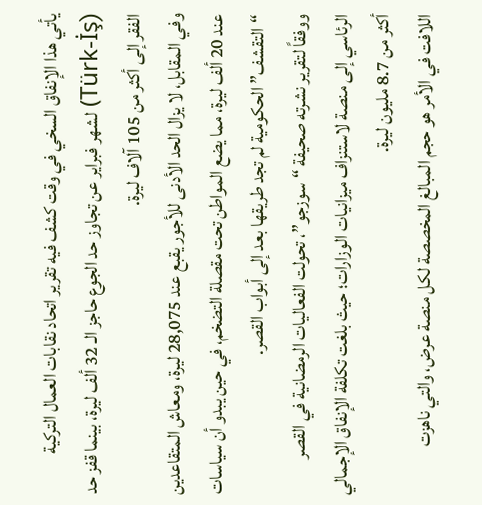يأتي هذا الإنفاق السخي في وقت كشف فيه تقرير اتحاد نقابات العمال التركية (Türk-İş) لشهر فبراير عن تجاوز حد الجوع حاجز الـ 32 ألف ليرة، بينما قفز حد الفقر إلى أكثر من 105 آلاف ليرة.
وفي المقابل، لا يزال الحد الأدنى للأجور يقبع عند 28,075 ليرة، ومعاش المتقاعدين عند 20 ألف ليرة، مما يضع المواطن تحت مقصلة التضخم، في حين يبدو أن سياسات “التقشف” الحكومية لم تجد طريقها بعد إلى أبواب القصر.
ووفقاً لتقرير نشرته صحيفة “سوزجو”، تحولت الفعاليات الرمضانية في القصر الرئاسي إلى منصة لاستنزاف ميزانيات الوزارات؛ حيث بلغت تكلفة الإنفاق الإجمالي أكثر من 8.7 مليون ليرة.
اللافت في الأمر هو حجم المبالغ المخصصة لكل منصة عرض، والتي ناهزت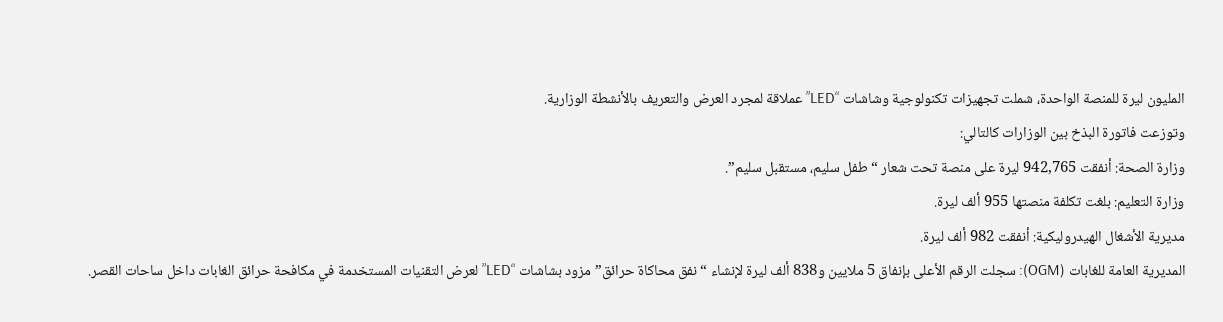المليون ليرة للمنصة الواحدة، شملت تجهيزات تكنولوجية وشاشات “LED” عملاقة لمجرد العرض والتعريف بالأنشطة الوزارية.
وتوزعت فاتورة البذخ بين الوزارات كالتالي:
وزارة الصحة: أنفقت 942,765 ليرة على منصة تحت شعار “طفل سليم، مستقبل سليم”.
وزارة التعليم: بلغت تكلفة منصتها 955 ألف ليرة.
مديرية الأشغال الهيدروليكية: أنفقت 982 ألف ليرة.
المديرية العامة للغابات (OGM): سجلت الرقم الأعلى بإنفاق 5 ملايين و838 ألف ليرة لإنشاء “نفق محاكاة حرائق” مزود بشاشات “LED” لعرض التقنيات المستخدمة في مكافحة حرائق الغابات داخل ساحات القصر.